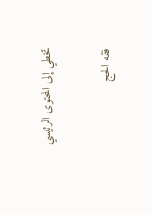تخطي إلى المحتوى الرئيسي

فقه الحج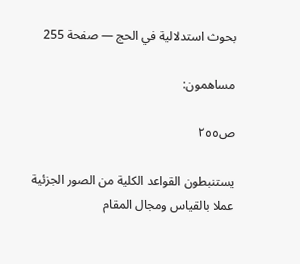بحوث استدلالية في الحج — صفحة 255

مساهمون:

ص٢٥٥

يستنبطون القواعد الكلية من الصور الجزئية عملا بالقياس ومجال المقام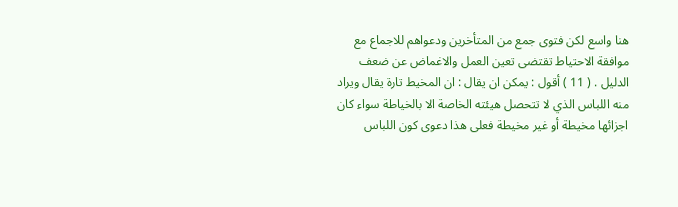هنا واسع لكن فتوى جمع من المتأخرين ودعواهم للاجماع مع موافقة الاحتياط تقتضى تعين العمل والاغماض عن ضعف الدليل . ( 11 ) أقول : يمكن ان يقال : ان المخيط تارة يقال ويراد منه اللباس الذي لا تتحصل هيئته الخاصة الا بالخياطة سواء كان اجزائها مخيطة أو غير مخيطة فعلى هذا دعوى كون اللباس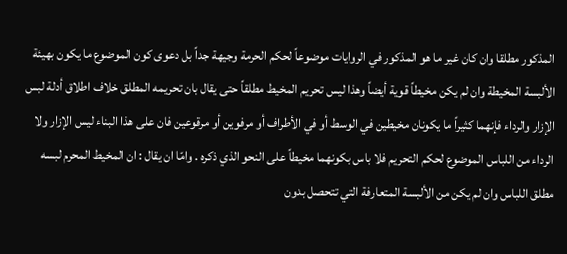المذكور مطلقا وان كان غير ما هو المذكور في الروايات موضوعاً لحكم الحرمة وجيهة جداً بل دعوى كون الموضوع ما يكون بهيئة الألبسة المخيطة وان لم يكن مخيطاً قوية أيضاً وهذا ليس تحريم المخيط مطلقاً حتى يقال بان تحريمه المطلق خلاف اطلاق أدلة لبس الإزار والرداء فإنهما كثيراً ما يكونان مخيطين في الوسط أو في الأطراف أو مرفوين أو مرقوعين فان على هذا البناء ليس الإزار ولا الرداء من اللباس الموضوع لحكم التحريم فلا باس بكونهما مخيطاً على النحو الذي ذكره . وامّا ان يقال : ان المخيط المحرم لبسه مطلق اللباس وان لم يكن من الألبسة المتعارفة التي تتحصل بدون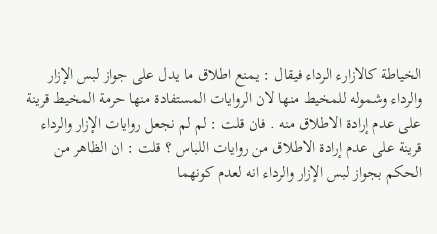الخياطة كالازارء الرداء فيقال : يمنع اطلاق ما يدل على جواز لبس الإزار والرداء وشموله للمخيط منها لان الروايات المستفادة منها حرمة المخيط قرينة على عدم إرادة الاطلاق منه . فان قلت : لم لم نجعل روايات الإزار والرداء قرينة على عدم إرادة الاطلاق من روايات اللباس ؟ قلت : ان الظاهر من الحكم بجواز لبس الإزار والرداء انه لعدم كونهما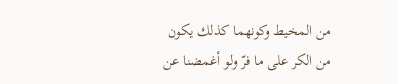من المخيط وكونهما كذلك يكون من الكر على ما فرّ ولو أغمضنا عن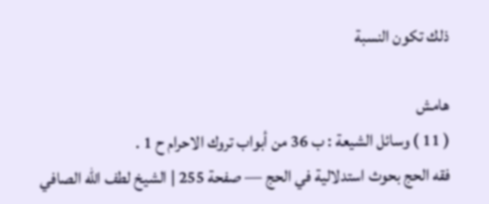ذلك تكون النسبة

هامش
( 11 ) وسائل الشيعة : ب 36 من أبواب تروك الاحرام ح 1 .
فقه الحج بحوث استدلالية في الحج — صفحة 255 | الشيخ لطف الله الصافي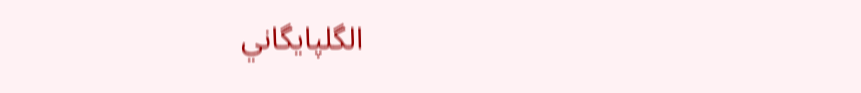الگلپايگاني